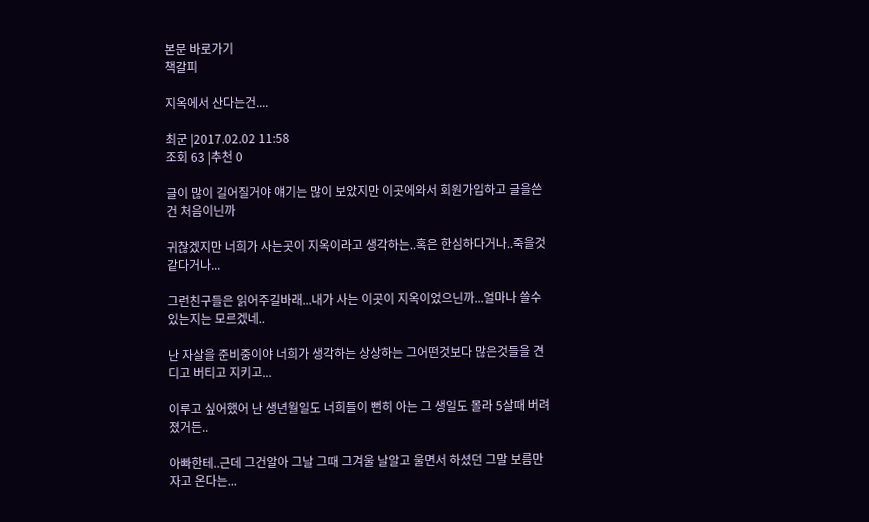본문 바로가기
책갈피

지옥에서 산다는건....

최군 |2017.02.02 11:58
조회 63 |추천 0

글이 많이 길어질거야 얘기는 많이 보았지만 이곳에와서 회원가입하고 글을쓴건 처음이닌까

귀찮겠지만 너희가 사는곳이 지옥이라고 생각하는..혹은 한심하다거나..죽을것같다거나...

그런친구들은 읽어주길바래...내가 사는 이곳이 지옥이었으닌까...얼마나 쓸수있는지는 모르겠네..

난 자살을 준비중이야 너희가 생각하는 상상하는 그어떤것보다 많은것들을 견디고 버티고 지키고...

이루고 싶어했어 난 생년월일도 너희들이 뻔히 아는 그 생일도 몰라 5살때 버려졌거든..

아빠한테..근데 그건알아 그날 그때 그겨울 날알고 울면서 하셨던 그말 보름만 자고 온다는...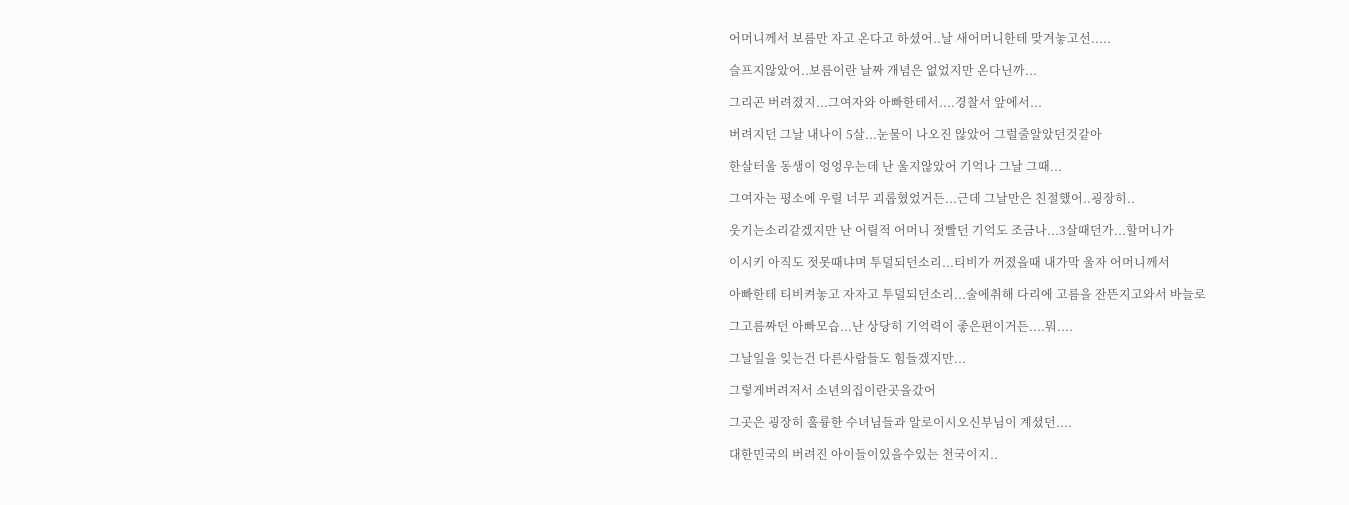어머니께서 보름만 자고 온다고 하셨어..날 새어머니한테 맞겨놓고선.....

슬프지않았어..보름이란 날짜 개념은 없었지만 온다닌까...

그리곤 버려졌지...그여자와 아빠한테서....경찰서 앞에서...

버려지던 그날 내나이 5살...눈물이 나오진 않았어 그럴줄알았던것같아

한살터울 동생이 엉엉우는데 난 울지않았어 기억나 그날 그때...

그여자는 평소에 우릴 너무 괴롭혔었거든...근데 그날만은 친절했어..굉장히..

웃기는소리같겠지만 난 어릴적 어머니 젓빨던 기억도 조금나...3살때던가...할머니가

이시키 아직도 젓못때냐며 투덜되던소리...티비가 꺼졌을때 내가막 울자 어머니께서

아빠한테 티비켜놓고 자자고 투덜되던소리...술에취해 다리에 고름을 잔뜬지고와서 바늘로

그고름짜던 아빠모습...난 상당히 기억력이 좋은편이거든....뭐....

그날일을 잊는건 다른사람들도 힘들겠지만...

그렇게버려저서 소년의집이란곳을갔어

그곳은 굉장히 훌륭한 수녀님들과 알로이시오신부님이 계셨던....

대한민국의 버려진 아이들이있을수있는 천국이지..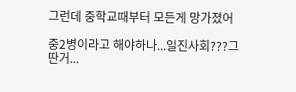그런데 중학교때부터 모든게 망가졌어

중2병이라고 해야하나...일진사회???그딴거...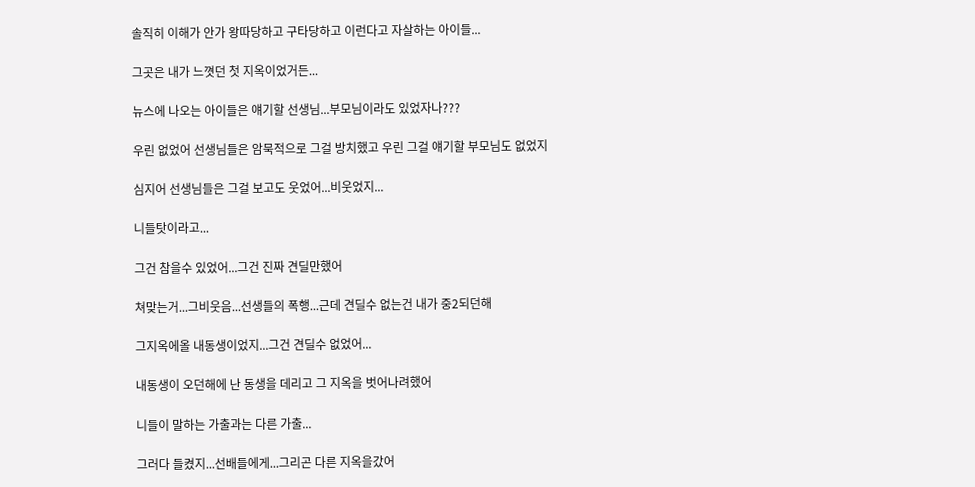솔직히 이해가 안가 왕따당하고 구타당하고 이런다고 자살하는 아이들...

그곳은 내가 느꼇던 첫 지옥이었거든...

뉴스에 나오는 아이들은 얘기할 선생님...부모님이라도 있었자나???

우린 없었어 선생님들은 암묵적으로 그걸 방치했고 우린 그걸 얘기할 부모님도 없었지

심지어 선생님들은 그걸 보고도 웃었어...비웃었지...

니들탓이라고...

그건 참을수 있었어...그건 진짜 견딜만했어

쳐맞는거...그비웃음...선생들의 폭행...근데 견딜수 없는건 내가 중2되던해

그지옥에올 내동생이었지...그건 견딜수 없었어...

내동생이 오던해에 난 동생을 데리고 그 지옥을 벗어나려했어

니들이 말하는 가출과는 다른 가출...

그러다 들켰지...선배들에게...그리곤 다른 지옥을갔어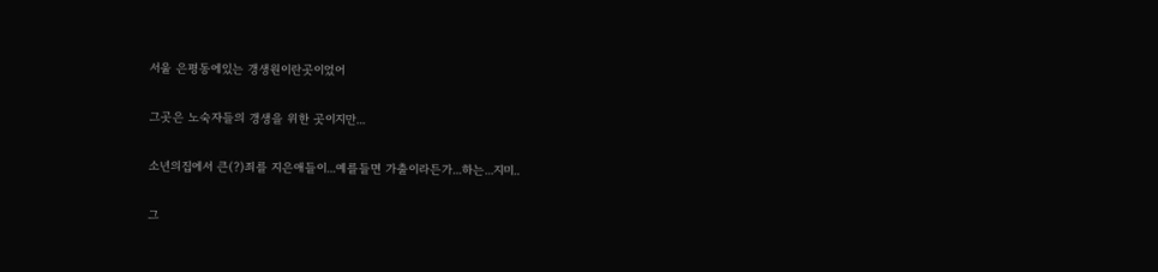서울 은평동에있는 갱생원이란곳이었어

그곳은 노숙자들의 갱생을 위한 곳이지만...

소년의집에서 큰(?)죄를 지은애들이...예를들면 가출이라든가...하는...지미..

그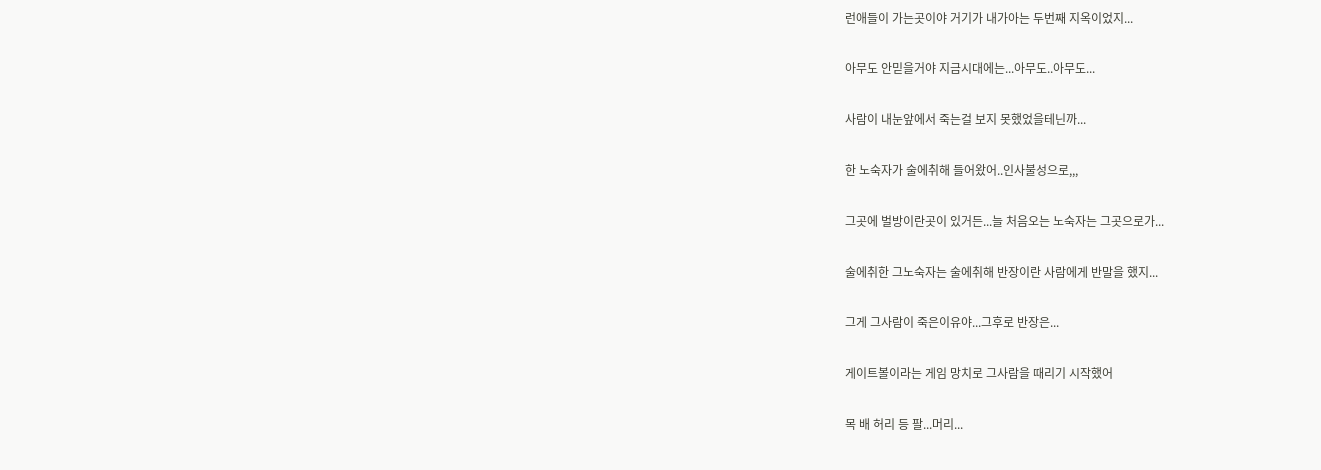런애들이 가는곳이야 거기가 내가아는 두번째 지옥이었지...

아무도 안믿을거야 지금시대에는...아무도..아무도...

사람이 내눈앞에서 죽는걸 보지 못했었을테닌까...

한 노숙자가 술에취해 들어왔어..인사불성으로,,,

그곳에 벌방이란곳이 있거든...늘 처음오는 노숙자는 그곳으로가...

술에취한 그노숙자는 술에취해 반장이란 사람에게 반말을 했지...

그게 그사람이 죽은이유야...그후로 반장은...

게이트볼이라는 게임 망치로 그사람을 때리기 시작했어

목 배 허리 등 팔...머리...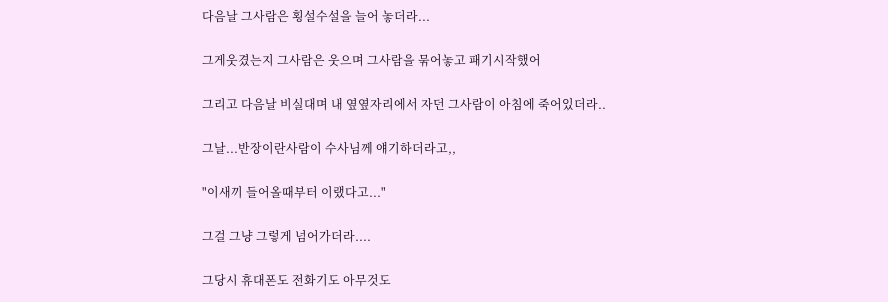다음날 그사람은 횡설수설을 늘어 놓더라...

그게웃겼는지 그사람은 웃으며 그사람을 묶어놓고 패기시작했어

그리고 다음날 비실대며 내 옆옆자리에서 자던 그사람이 아침에 죽어있더라..

그날...반장이란사람이 수사님께 얘기하더라고,,

"이새끼 들어올때부터 이랬다고..."

그걸 그냥 그렇게 넘어가더라....

그당시 휴대폰도 전화기도 아무것도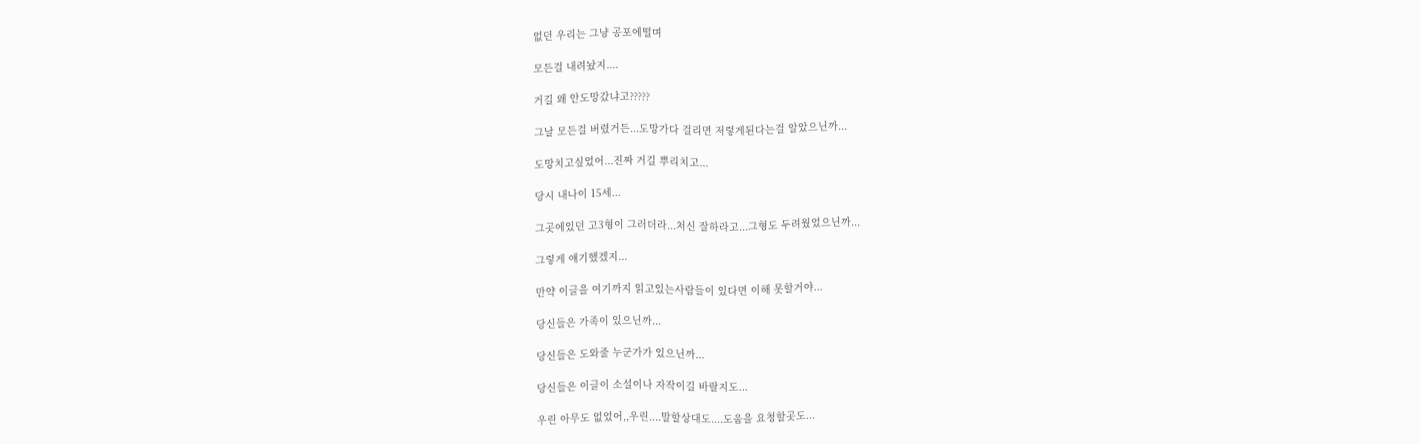없던 우리는 그냥 공포에떨며

모든걸 내려놨지....

거길 왜 안도망갔냐고?????

그날 모든걸 버렸거든...도망가다 걸리면 저렇게된다는걸 알았으닌까...

도망치고싶었어...진짜 거길 뿌리치고...

당시 내나이 15세...

그곳에있던 고3형이 그러더라...처신 잘하라고...그형도 두려웠었으닌까...

그렇게 얘기했겠지...

만약 이글을 여기까지 읽고있는사람들이 있다면 이해 못할거야...

당신들은 가족이 있으닌까...

당신들은 도와줄 누군가가 있으닌까...

당신들은 이글이 소설이나 자작이길 바랄지도...

우린 아무도 없었어,,우린....말할상대도....도움을 요청할곳도...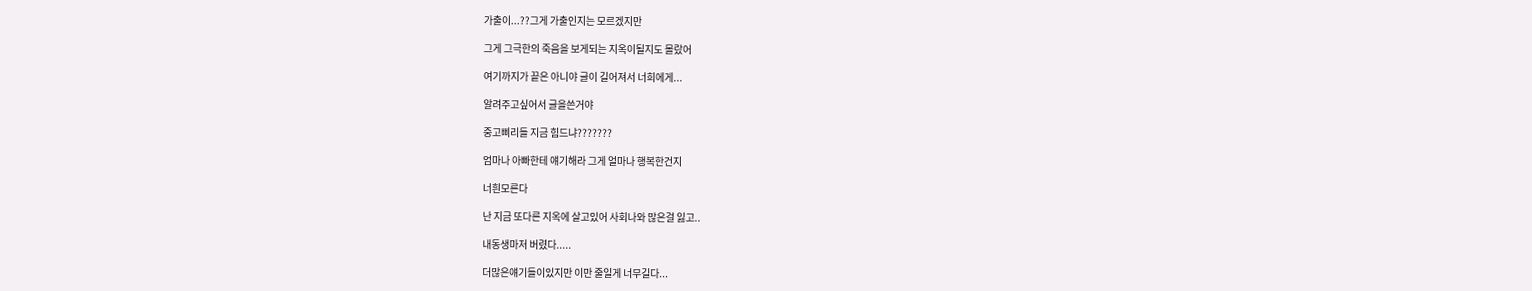가출이...??그게 가출인지는 모르겠지만

그게 그극한의 죽음을 보게되는 지옥이될지도 몰랐어

여기까지가 끝은 아니야 글이 길어져서 너희에게...

알려주고싶어서 글을쓴거야

중고삐리들 지금 힘드냐???????

엄마나 아빠한테 얘기해라 그게 얼마나 행복한건지

너흰모른다

난 지금 또다른 지옥에 살고있어 사회나와 많은걸 잃고..

내동생마저 버렸다.....

더많은얘기들이있지만 이만 줄일게 너무길다...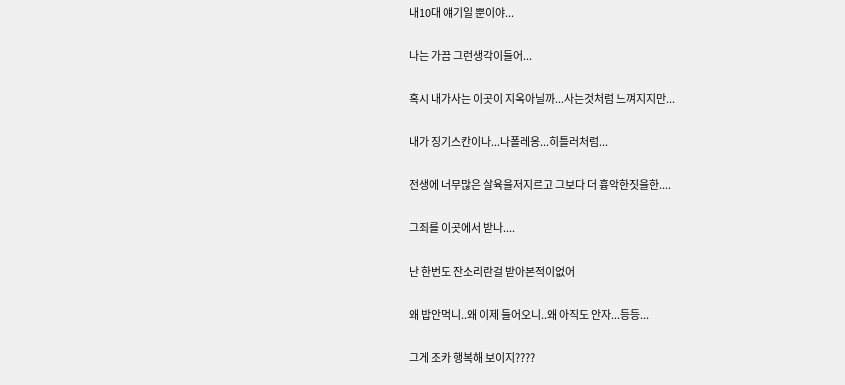내10대 얘기일 뿐이야...

나는 가끔 그런생각이들어...

혹시 내가사는 이곳이 지옥아닐까...사는것처럼 느껴지지만...

내가 징기스칸이나...나폴레옹...히틀러처럼...

전생에 너무많은 살육을저지르고 그보다 더 흉악한짓을한....

그죄를 이곳에서 받나....

난 한번도 잔소리란걸 받아본적이없어

왜 밥안먹니..왜 이제 들어오니..왜 아직도 안자...등등...

그게 조카 행복해 보이지????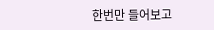한번만 들어보고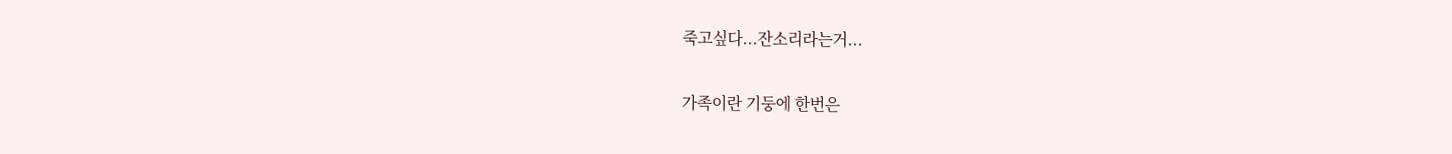죽고싶다...잔소리라는거...

가족이란 기둥에 한번은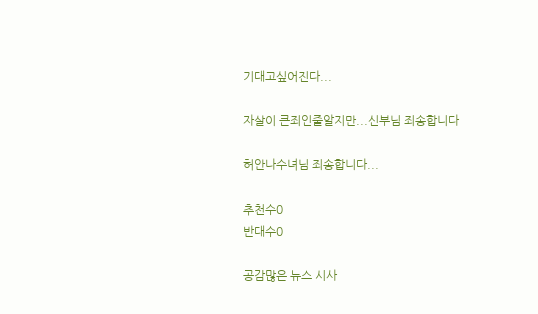기대고싶어진다...

자살이 큰죄인줄알지만...신부님 죄송합니다

허안나수녀님 죄송합니다...

추천수0
반대수0

공감많은 뉴스 시사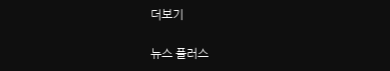더보기

뉴스 플러스